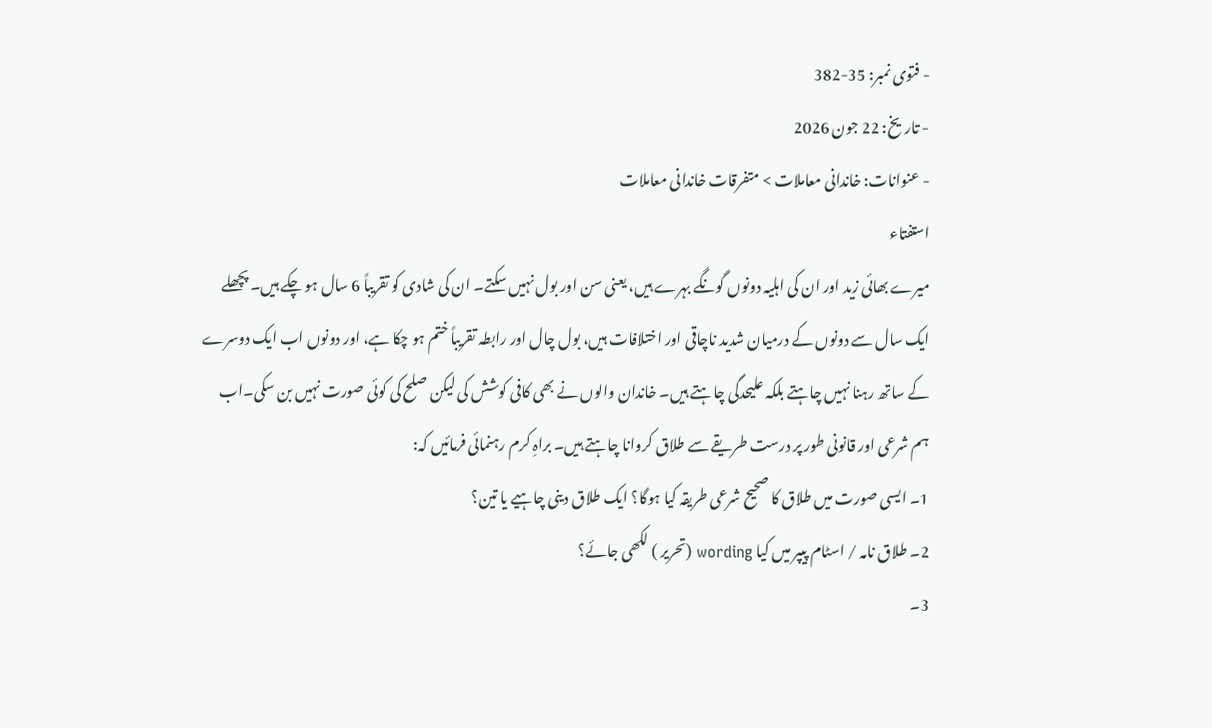- فتوی نمبر: 35-382
- تاریخ: 22 جون 2026
- عنوانات: خاندانی معاملات > متفرقات خاندانی معاملات
استفتاء
میرے بھائی زید اور ان کی اہلیہ دونوں گونگے بہرے ہیں، یعنی سن اور بول نہیں سکتے۔ ان کی شادی کو تقریباً 6 سال ہو چکے ہیں۔ پچھلے ایک سال سے دونوں کے درمیان شدید ناچاقی اور اختلافات ہیں، بول چال اور رابطہ تقریباً ختم ہو چکا ہے، اور دونوں اب ایک دوسرے کے ساتھ رہنا نہیں چاہتے بلکہ علیحدگی چاہتے ہیں۔ خاندان والوں نے بھی کافی کوشش کی لیکن صلح کی کوئی صورت نہیں بن سکی۔اب ہم شرعی اور قانونی طور پر درست طریقے سے طلاق کروانا چاہتے ہیں۔ براہِ کرم رہنمائی فرمائیں کہ:
1۔ ایسی صورت میں طلاق کا صحیح شرعی طریقہ کیا ہوگا؟ ایک طلاق دینی چاہیے یا تین؟
2۔ طلاق نامہ / اسٹام پیپر میں کیا wording (تحریر ) لکھی جائے؟
3۔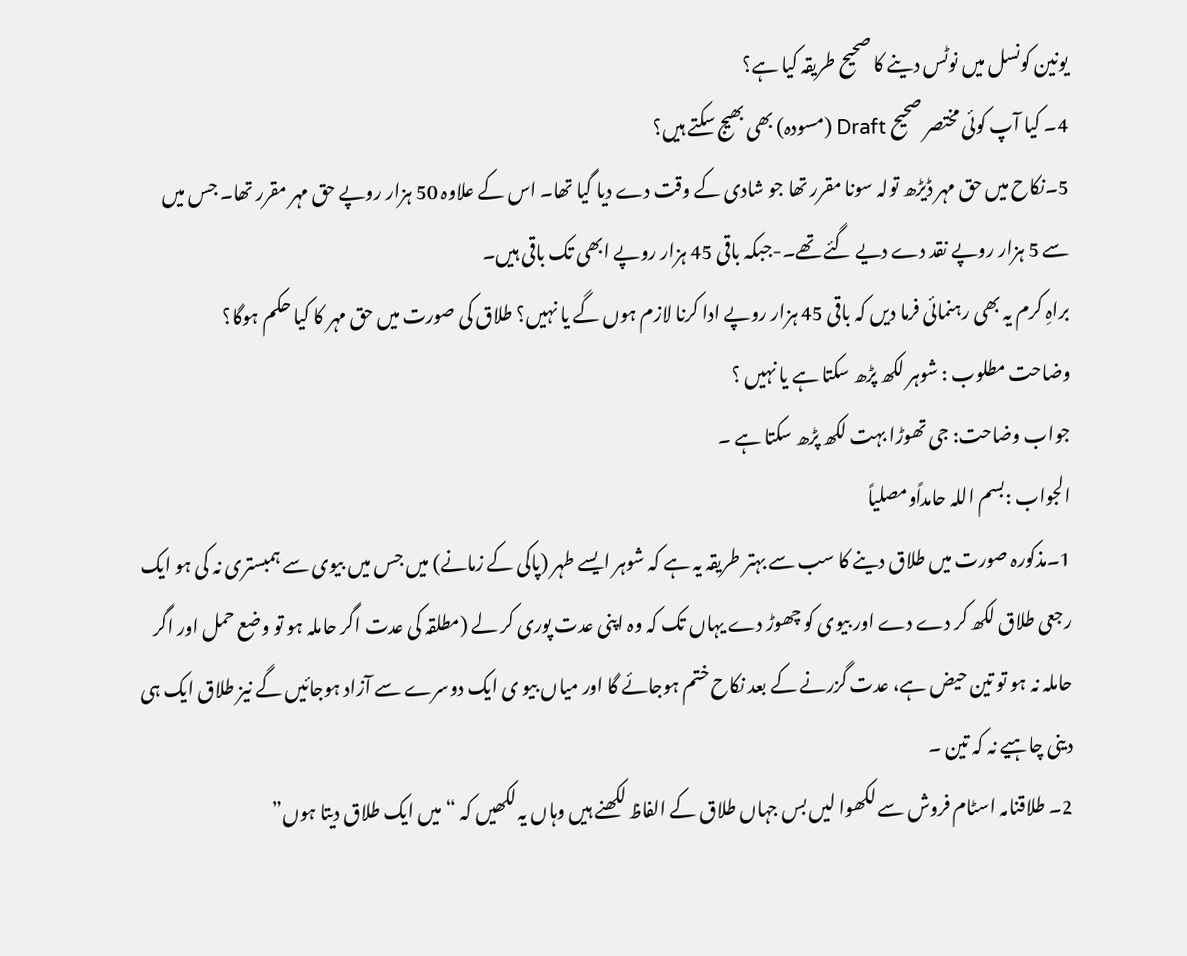یونین کونسل میں نوٹس دینے کا صحیح طریقہ کیا ہے؟
4۔ کیا آپ کوئی مختصر صحیح Draft (مسودہ) بھی بھیج سکتے ہیں؟
5۔نکاح میں حق مہر ڈیڑھ تولہ سونا مقرر تھا جو شادی کے وقت دے دیا گیا تھا۔ اس کے علاوہ 50 ہزار روپے حق مہر مقرر تھا۔ جس میں سے 5 ہزار روپے نقد دے دیے گئے تھے۔-جبکہ باقی 45 ہزار روپے ابھی تک باقی ہیں۔
براہِ کرم یہ بھی رہنمائی فرما دیں کہ باقی 45 ہزار روپے ادا کرنا لازم ہوں گے یا نہیں؟ طلاق کی صورت میں حق مہر کا کیا حکم ہوگا؟
وضاحت مطلوب : شوہر لکھ پڑھ سکتا ہے یا نہیں ؟
جواب وضاحت: جی تھوڑا بہت لکھ پڑھ سکتا ہے ۔
الجواب :بسم اللہ حامداًومصلیاً
1۔مذکورہ صورت میں طلاق دینے کا سب سے بہتر طریقہ یہ ہے کہ شوہر ایسے طہر (پاکی کے زمانے) میں جس میں بیوی سے ہمبستری نہ کی ہو ایک رجعی طلاق لکھ کر دے دے اور بیوی کو چھوڑ دے یہاں تک کہ وہ اپنی عدت پوری کر لے (مطلقہ کی عدت اگر حاملہ ہو تو وضع حمل اور اگر حاملہ نہ ہو تو تین حیض ہے، عدت گزرنے کے بعد نکاح ختم ہوجائے گا اور میاں بیو ی ایک دوسرے سے آزاد ہوجائیں گے نیز طلاق ایک ہی دینی چاہیے نہ کہ تین ۔
2۔ طلاقنامہ اسٹام فروش سے لکھوا لیں بس جہاں طلاق کے الفاظ لکھنے ہیں وہاں یہ لکھیں کہ “میں ایک طلاق دیتا ہوں”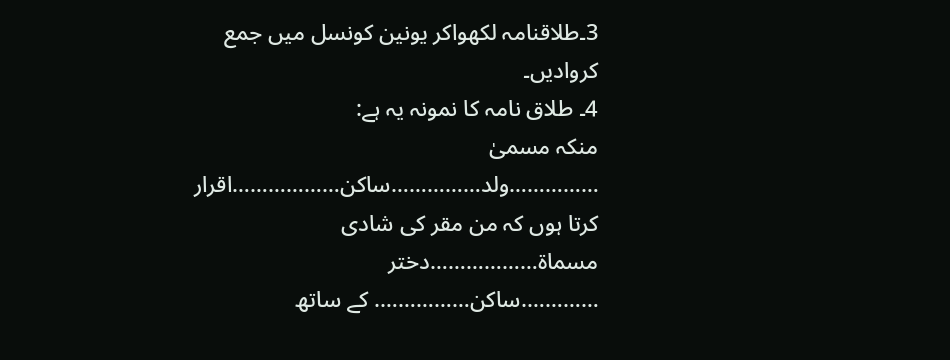3۔طلاقنامہ لکھواکر یونین کونسل میں جمع کروادیں۔
4۔ طلاق نامہ کا نمونہ یہ ہے:
منکہ مسمیٰ ……………ولد……………ساکن………………اقرار کرتا ہوں کہ من مقر کی شادى مسماۃ………………دختر ………….ساکن……………. کے ساتھ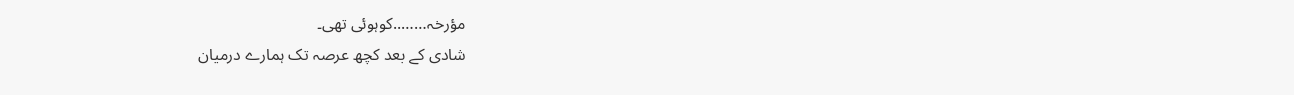مؤرخہ……..کوہوئی تھی۔
شادی کے بعد کچھ عرصہ تک ہمارے درمیان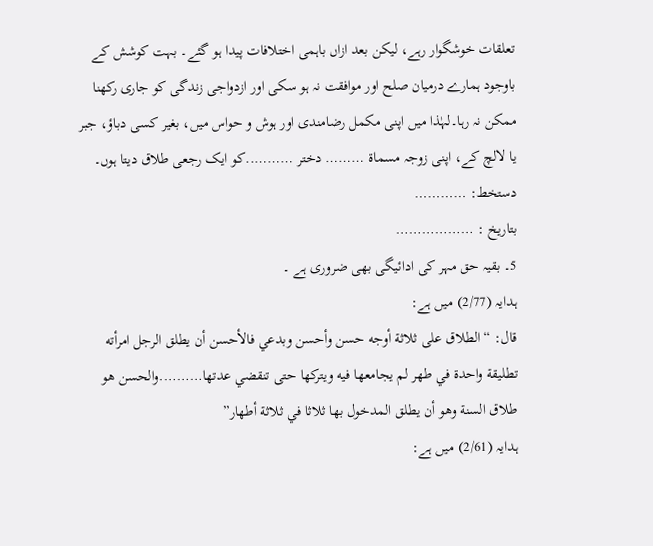تعلقات خوشگوار رہے، لیکن بعد ازاں باہمی اختلافات پیدا ہو گئے۔ بہت کوشش کے باوجود ہمارے درمیان صلح اور موافقت نہ ہو سکی اور ازدواجی زندگی کو جاری رکھنا ممکن نہ رہا۔لہٰذا میں اپنی مکمل رضامندی اور ہوش و حواس میں، بغیر کسی دباؤ، جبر یا لالچ کے، اپنی زوجہ مسماۃ ……… دختر ………..کو ایک رجعی طلاق دیتا ہوں۔
دستخط: …………
بتاریخ : ………………
5۔ بقیہ حق مہر کی ادائیگی بھی ضروری ہے ۔
ہدایہ (2/77) میں ہے:
قال: “الطلاق على ثلاثة أوجه حسن وأحسن وبدعي فالأحسن أن يطلق الرجل امرأته تطليقة واحدة في طهر لم يجامعها فيه ويتركها حتى تنقضي عدتها……….والحسن هو طلاق السنة وهو أن يطلق المدخول بها ثلاثا في ثلاثة أطهار”
ہدایہ (2/61) میں ہے: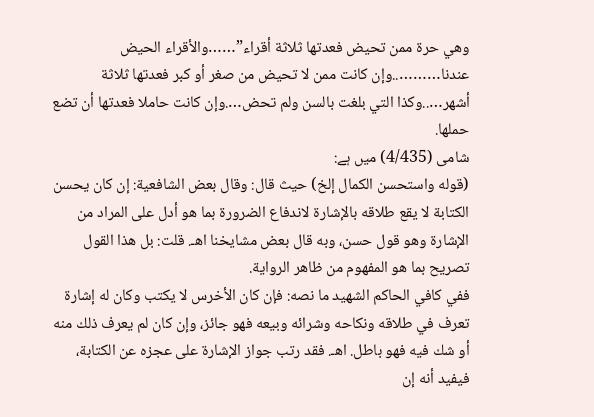وهي حرة ممن تحيض فعدتها ثلاثة أقراء”……والأقراء الحيض عندنا………..وإن كانت ممن لا تحيض من صغر أو كبر فعدتها ثلاثة أشهر…..وكذا التي بلغت بالسن ولم تحض….وإن كانت حاملا فعدتها أن تضع حملها.
شامی (4/435) میں ہے:
(قوله واستحسن الكمال إلخ) حيث قال: وقال بعض الشافعية: إن كان يحسن الكتابة لا يقع طلاقه بالإشارة لاندفاع الضرورة بما هو أدل على المراد من الإشارة وهو قول حسن، وبه قال بعض مشايخنا اهـ. قلت: بل هذا القول تصريح بما هو المفهوم من ظاهر الرواية.
ففي كافي الحاكم الشهيد ما نصه: فإن كان الأخرس لا يكتب وكان له إشارة تعرف في طلاقه ونكاحه وشرائه وبيعه فهو جائز، وإن كان لم يعرف ذلك منه أو شك فيه فهو باطل. اهـ. فقد رتب جواز الإشارة على عجزه عن الكتابة، فيفيد أنه إن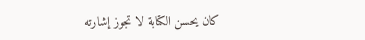كان يحسن الكتابة لا تجوز إشارته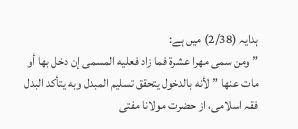ہدایہ (2/38) میں ہے:
” ومن سمى مهرا عشرة فما زاد فعليه المسمى إن دخل بها أو مات عنها ” لأنه بالدخول يتحقق تسليم المبدل وبه يتأكد البدل
فقہ اسلامی، از حضرت مولانا مفتی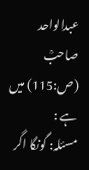عبدالواحد صاحبؒ (ص:115) میں ہے :
مسئلہ: گونگا اگر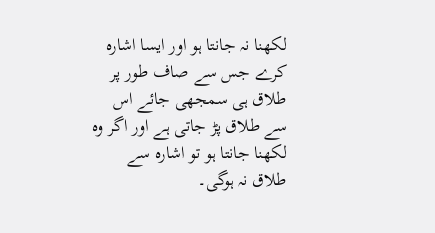لکھنا نہ جانتا ہو اور ایسا اشارہ کرے جس سے صاف طور پر طلاق ہی سمجھی جائے اس سے طلاق پڑ جاتی ہے اور اگر وہ لکھنا جانتا ہو تو اشارہ سے طلاق نہ ہوگی۔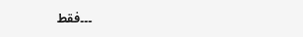۔۔۔فقط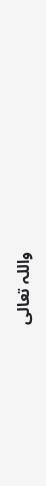واللہ تعالی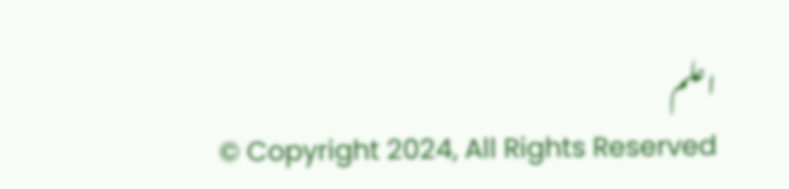اعلم
© Copyright 2024, All Rights Reserved